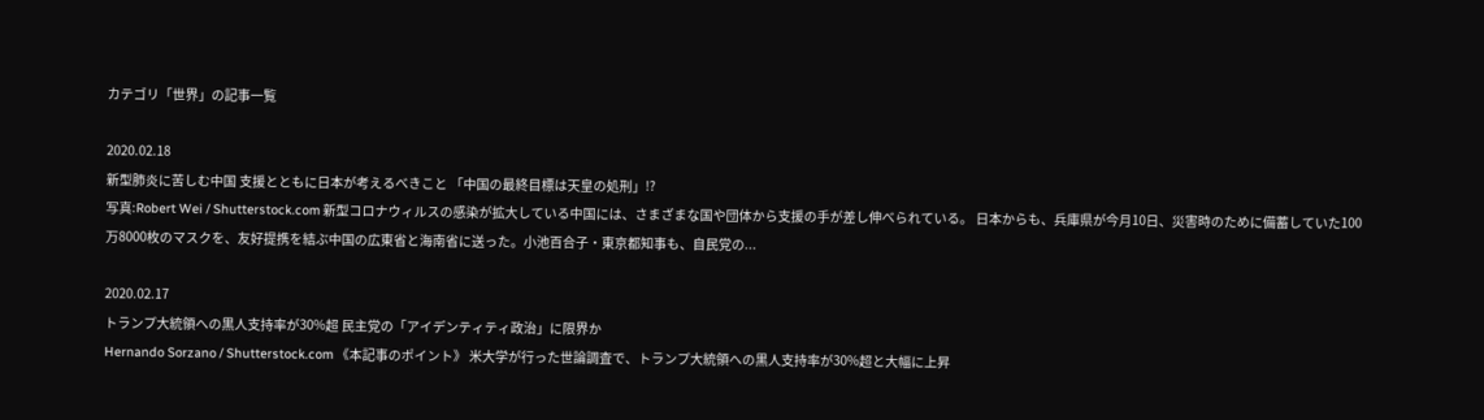カテゴリ「世界」の記事一覧

2020.02.18
新型肺炎に苦しむ中国 支援とともに日本が考えるべきこと 「中国の最終目標は天皇の処刑」!?
写真:Robert Wei / Shutterstock.com 新型コロナウィルスの感染が拡大している中国には、さまざまな国や団体から支援の手が差し伸べられている。 日本からも、兵庫県が今月10日、災害時のために備蓄していた100万8000枚のマスクを、友好提携を結ぶ中国の広東省と海南省に送った。小池百合子・東京都知事も、自民党の...

2020.02.17
トランプ大統領への黒人支持率が30%超 民主党の「アイデンティティ政治」に限界か
Hernando Sorzano / Shutterstock.com 《本記事のポイント》 米大学が行った世論調査で、トランプ大統領への黒人支持率が30%超と大幅に上昇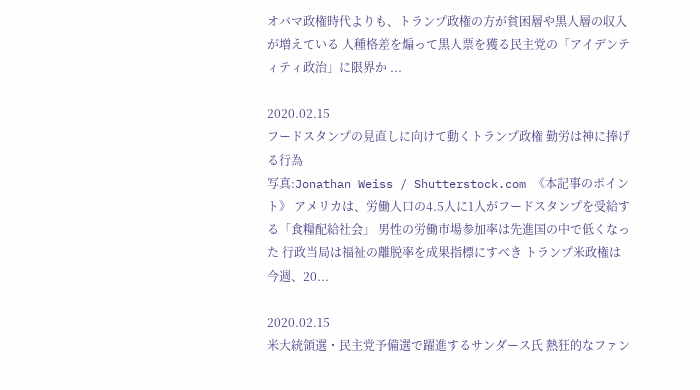オバマ政権時代よりも、トランプ政権の方が貧困層や黒人層の収入が増えている 人種格差を煽って黒人票を獲る民主党の「アイデンティティ政治」に限界か ...

2020.02.15
フードスタンプの見直しに向けて動くトランプ政権 勤労は神に捧げる行為
写真:Jonathan Weiss / Shutterstock.com 《本記事のポイント》 アメリカは、労働人口の4.5人に1人がフードスタンプを受給する「食糧配給社会」 男性の労働市場参加率は先進国の中で低くなった 行政当局は福祉の離脱率を成果指標にすべき トランプ米政権は今週、20...

2020.02.15
米大統領選・民主党予備選で躍進するサンダース氏 熱狂的なファン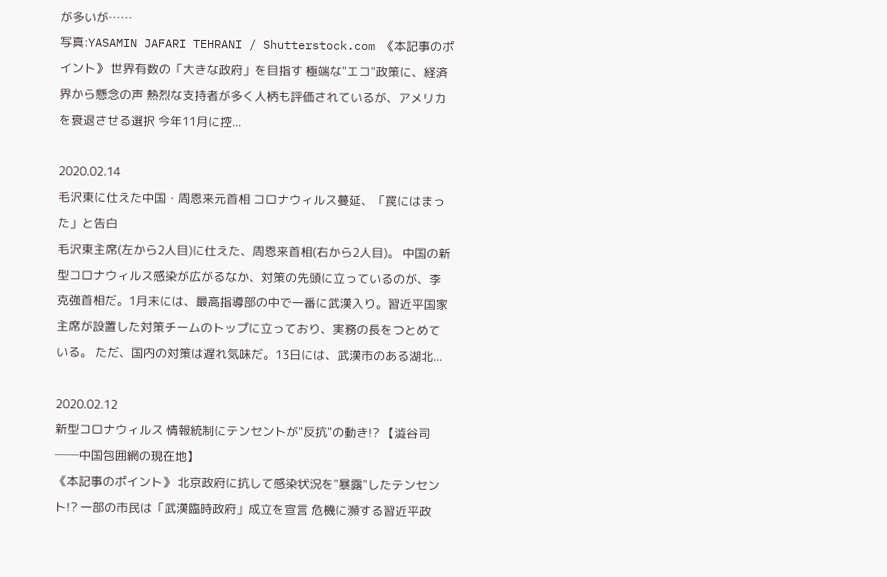が多いが……
写真:YASAMIN JAFARI TEHRANI / Shutterstock.com 《本記事のポイント》 世界有数の「大きな政府」を目指す 極端な"エコ"政策に、経済界から懸念の声 熱烈な支持者が多く人柄も評価されているが、アメリカを衰退させる選択 今年11月に控...

2020.02.14
毛沢東に仕えた中国・周恩来元首相 コロナウィルス蔓延、「罠にはまった」と告白
毛沢東主席(左から2人目)に仕えた、周恩来首相(右から2人目)。 中国の新型コロナウィルス感染が広がるなか、対策の先頭に立っているのが、李克強首相だ。1月末には、最高指導部の中で一番に武漢入り。習近平国家主席が設置した対策チームのトップに立っており、実務の長をつとめている。 ただ、国内の対策は遅れ気味だ。13日には、武漢市のある湖北...

2020.02.12
新型コロナウィルス 情報統制にテンセントが"反抗"の動き!? 【澁谷司──中国包囲網の現在地】
《本記事のポイント》 北京政府に抗して感染状況を"暴露"したテンセント!? 一部の市民は「武漢臨時政府」成立を宣言 危機に瀕する習近平政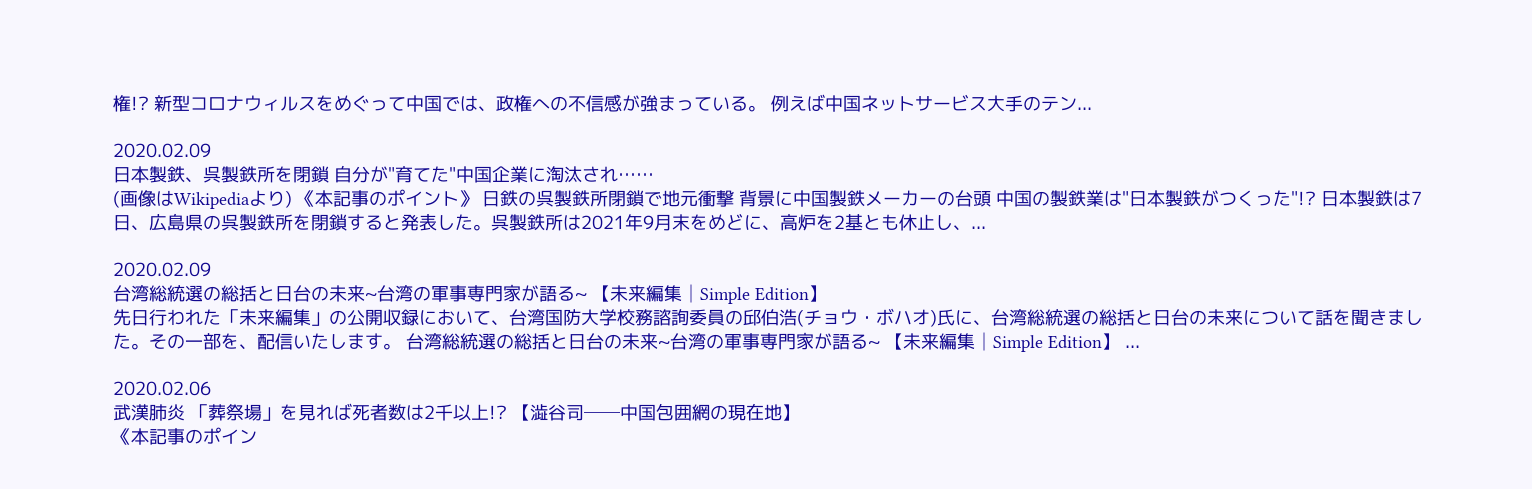権!? 新型コロナウィルスをめぐって中国では、政権への不信感が強まっている。 例えば中国ネットサービス大手のテン...

2020.02.09
日本製鉄、呉製鉄所を閉鎖 自分が"育てた"中国企業に淘汰され……
(画像はWikipediaより) 《本記事のポイント》 日鉄の呉製鉄所閉鎖で地元衝撃 背景に中国製鉄メーカーの台頭 中国の製鉄業は"日本製鉄がつくった"!? 日本製鉄は7日、広島県の呉製鉄所を閉鎖すると発表した。呉製鉄所は2021年9月末をめどに、高炉を2基とも休止し、...

2020.02.09
台湾総統選の総括と日台の未来~台湾の軍事専門家が語る~ 【未来編集│Simple Edition】
先日行われた「未来編集」の公開収録において、台湾国防大学校務諮詢委員の邱伯浩(チョウ・ボハオ)氏に、台湾総統選の総括と日台の未来について話を聞きました。その一部を、配信いたします。 台湾総統選の総括と日台の未来~台湾の軍事専門家が語る~ 【未来編集│Simple Edition】 ...

2020.02.06
武漢肺炎 「葬祭場」を見れば死者数は2千以上!? 【澁谷司──中国包囲網の現在地】
《本記事のポイン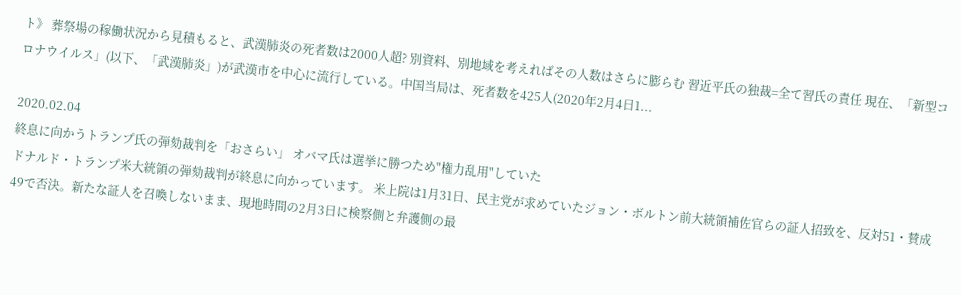ト》 葬祭場の稼働状況から見積もると、武漢肺炎の死者数は2000人超? 別資料、別地域を考えればその人数はさらに膨らむ 習近平氏の独裁=全て習氏の責任 現在、「新型コロナウイルス」(以下、「武漢肺炎」)が武漢市を中心に流行している。中国当局は、死者数を425人(2020年2月4日1...

2020.02.04
終息に向かうトランプ氏の弾劾裁判を「おさらい」 オバマ氏は選挙に勝つため"権力乱用"していた
ドナルド・トランプ米大統領の弾劾裁判が終息に向かっています。 米上院は1月31日、民主党が求めていたジョン・ボルトン前大統領補佐官らの証人招致を、反対51・賛成49で否決。新たな証人を召喚しないまま、現地時間の2月3日に検察側と弁護側の最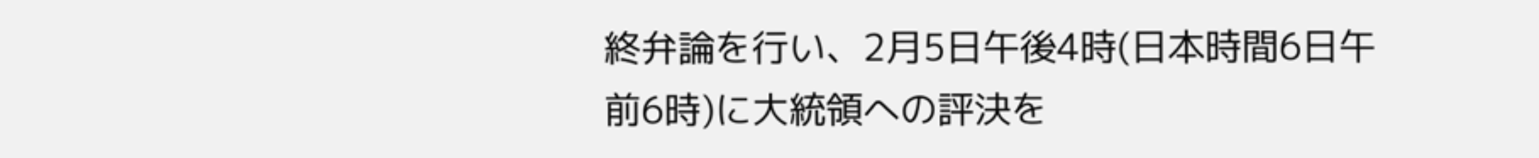終弁論を行い、2月5日午後4時(日本時間6日午前6時)に大統領への評決を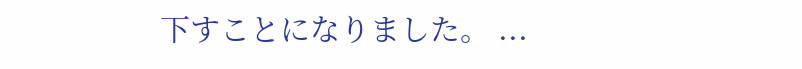下すことになりました。 ...